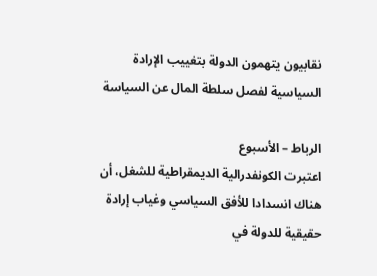نقابيون يتهمون الدولة بتغييب الإرادة السياسية لفصل سلطة المال عن السياسة

الرباط – الأسبوع
اعتبرت الكونفدرالية الديمقراطية للشغل، أن هناك انسدادا للأفق السياسي وغياب إرادة حقيقية للدولة في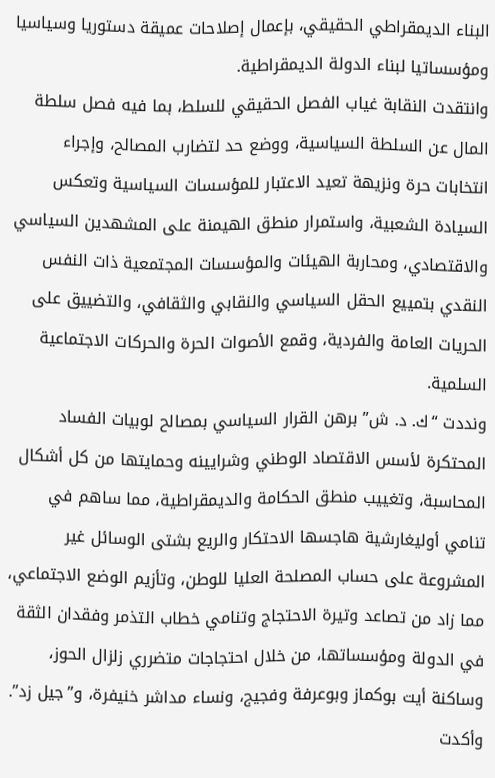البناء الديمقراطي الحقيقي، بإعمال إصلاحات عميقة دستوريا وسياسيا ومؤسساتيا لبناء الدولة الديمقراطية.
وانتقدت النقابة غياب الفصل الحقيقي للسلط، بما فيه فصل سلطة المال عن السلطة السياسية، ووضع حد لتضارب المصالح، وإجراء انتخابات حرة ونزيهة تعيد الاعتبار للمؤسسات السياسية وتعكس السيادة الشعبية، واستمرار منطق الهيمنة على المشهدين السياسي والاقتصادي، ومحاربة الهيئات والمؤسسات المجتمعية ذات النفس النقدي بتمييع الحقل السياسي والنقابي والثقافي، والتضييق على الحريات العامة والفردية، وقمع الأصوات الحرة والحركات الاجتماعية السلمية.
ونددت “ك. د. ش” برهن القرار السياسي بمصالح لوبيات الفساد المحتكرة لأسس الاقتصاد الوطني وشرايينه وحمايتها من كل أشكال المحاسبة، وتغييب منطق الحكامة والديمقراطية، مما ساهم في تنامي أوليغارشية هاجسها الاحتكار والريع بشتى الوسائل غير المشروعة على حساب المصلحة العليا للوطن، وتأزيم الوضع الاجتماعي، مما زاد من تصاعد وتيرة الاحتجاج وتنامي خطاب التذمر وفقدان الثقة في الدولة ومؤسساتها، من خلال احتجاجات متضرري زلزال الحوز، وساكنة أيت بوكماز وبوعرفة وفجيج، ونساء مداشر خنيفرة، و”جيل زد”.
وأكدت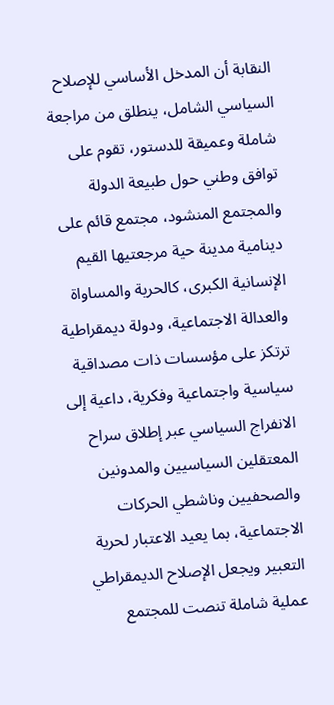النقابة أن المدخل الأساسي للإصلاح السياسي الشامل، ينطلق من مراجعة شاملة وعميقة للدستور، تقوم على توافق وطني حول طبيعة الدولة والمجتمع المنشود، مجتمع قائم على دينامية مدينة حية مرجعتيها القيم الإنسانية الكبرى، كالحرية والمساواة والعدالة الاجتماعية، ودولة ديمقراطية ترتكز على مؤسسات ذات مصداقية سياسية واجتماعية وفكرية، داعية إلى الانفراج السياسي عبر إطلاق سراح المعتقلين السياسيين والمدونين والصحفيين وناشطي الحركات الاجتماعية، بما يعيد الاعتبار لحرية التعبير ويجعل الإصلاح الديمقراطي عملية شاملة تنصت للمجتمع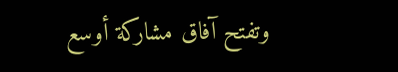وتفتح آفاق مشاركة أوسع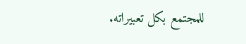للمجتمع بكل تعبيراته.